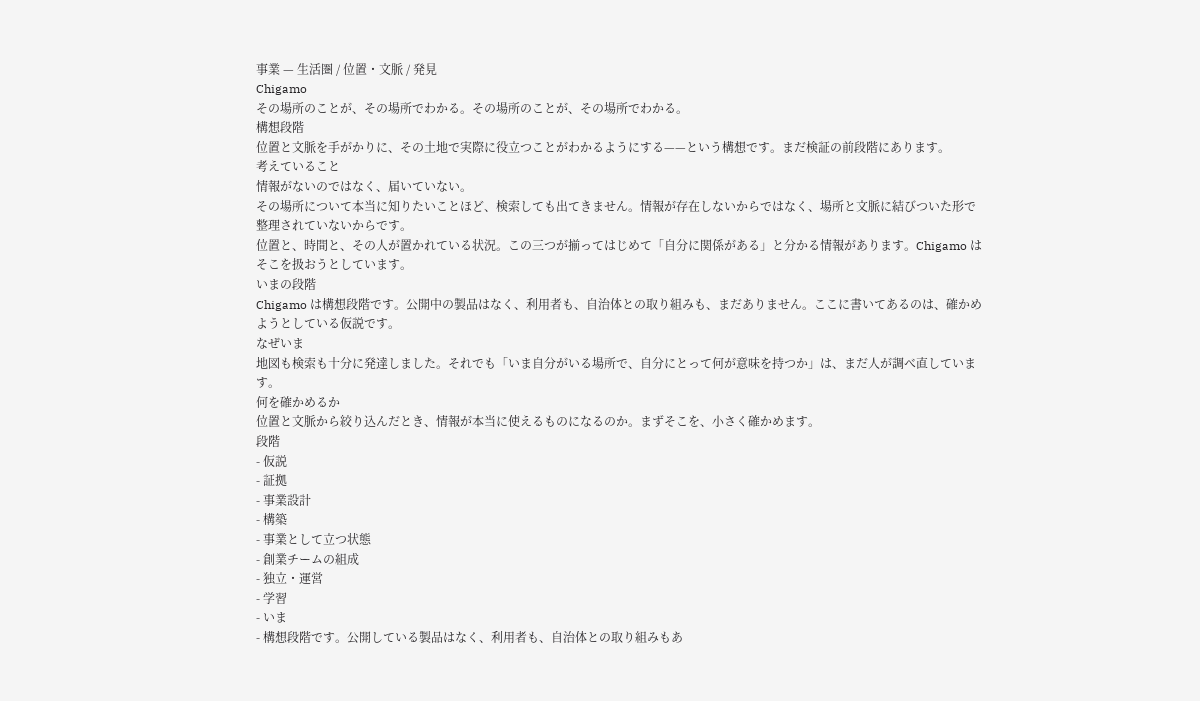事業 — 生活圏 / 位置・文脈 / 発見
Chigamo
その場所のことが、その場所でわかる。その場所のことが、その場所でわかる。
構想段階
位置と文脈を手がかりに、その土地で実際に役立つことがわかるようにする——という構想です。まだ検証の前段階にあります。
考えていること
情報がないのではなく、届いていない。
その場所について本当に知りたいことほど、検索しても出てきません。情報が存在しないからではなく、場所と文脈に結びついた形で整理されていないからです。
位置と、時間と、その人が置かれている状況。この三つが揃ってはじめて「自分に関係がある」と分かる情報があります。Chigamo はそこを扱おうとしています。
いまの段階
Chigamo は構想段階です。公開中の製品はなく、利用者も、自治体との取り組みも、まだありません。ここに書いてあるのは、確かめようとしている仮説です。
なぜいま
地図も検索も十分に発達しました。それでも「いま自分がいる場所で、自分にとって何が意味を持つか」は、まだ人が調べ直しています。
何を確かめるか
位置と文脈から絞り込んだとき、情報が本当に使えるものになるのか。まずそこを、小さく確かめます。
段階
- 仮説
- 証拠
- 事業設計
- 構築
- 事業として立つ状態
- 創業チームの組成
- 独立・運営
- 学習
- いま
- 構想段階です。公開している製品はなく、利用者も、自治体との取り組みもあ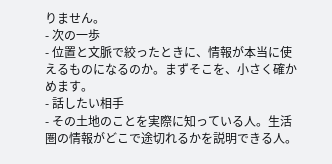りません。
- 次の一歩
- 位置と文脈で絞ったときに、情報が本当に使えるものになるのか。まずそこを、小さく確かめます。
- 話したい相手
- その土地のことを実際に知っている人。生活圏の情報がどこで途切れるかを説明できる人。